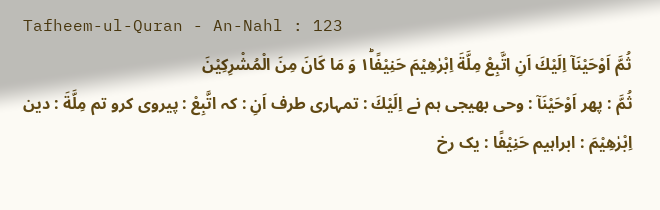Tafheem-ul-Quran - An-Nahl : 123
ثُمَّ اَوْحَیْنَاۤ اِلَیْكَ اَنِ اتَّبِعْ مِلَّةَ اِبْرٰهِیْمَ حَنِیْفًا١ؕ وَ مَا كَانَ مِنَ الْمُشْرِكِیْنَ
ثُمَّ : پھر اَوْحَيْنَآ : وحی بھیجی ہم نے اِلَيْكَ : تمہاری طرف اَنِ : کہ اتَّبِعْ : پیروی کرو تم مِلَّةَ : دین اِبْرٰهِيْمَ : ابراہیم حَنِيْفًا : یک رخ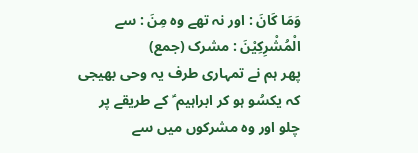وَمَا كَانَ : اور نہ تھے وہ مِنَ : سے الْمُشْرِكِيْنَ : مشرک (جمع)
پھر ہم نے تمہاری طرف یہ وحی بھیجی کہ یکسُو ہو کر ابراہیم ؑ کے طریقے پر چلو اور وہ مشرکوں میں سے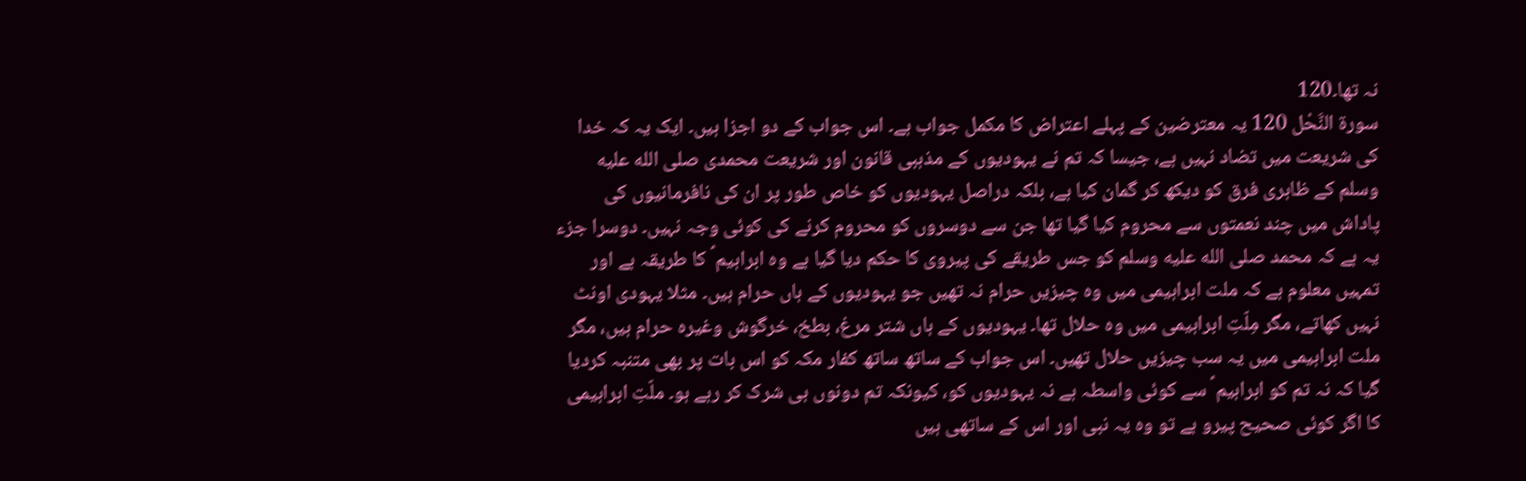نہ تھا۔120
سورة النَّحْل 120 یہ معترضین کے پہلے اعتراض کا مکمل جواب ہے۔ اس جواب کے دو اجزا ہیں۔ ایک یہ کہ خدا کی شریعت میں تضاد نہیں ہے، جیسا کہ تم نے یہودیوں کے مذہبی قانون اور شریعت محمدی صلى الله عليه وسلم کے ظاہری فرق کو دیکھ کر گمان کیا ہے، بلکہ دراصل یہودیوں کو خاص طور پر ان کی نافرمانیوں کی پاداش میں چند نعمتوں سے محروم کیا گیا تھا جن سے دوسروں کو محروم کرنے کی کوئی وجہ نہیں۔ دوسرا جزء یہ ہے کہ محمد صلى الله عليه وسلم کو جس طریقے کی پیروی کا حکم دیا گیا ہے وہ ابراہیم ؑ کا طریقہ ہے اور تمہیں معلوم ہے کہ ملت ابراہیمی میں وہ چیزیں حرام نہ تھیں جو یہودیوں کے ہاں حرام ہیں۔ مثلا یہودی اونٹ نہیں کھاتے، مگر مِلّتِ ابراہیمی میں وہ حلال تھا۔ یہودیوں کے ہاں شتر مرغ، بطخ، خرگوش وغیرہ حرام ہیں، مگر ملت ابراہیمی میں یہ سب چیزیں حلال تھیں۔ اس جواب کے ساتھ ساتھ کفار مکہ کو اس بات پر بھی متنبہ کردیا گیا کہ نہ تم کو ابراہیم ؑ سے کوئی واسطہ ہے نہ یہودیوں کو، کیونکہ تم دونوں ہی شرک کر رہے ہو۔ ملّتِ ابراہیمی کا اگر کوئی صحیح پیرو ہے تو وہ یہ نبی اور اس کے ساتھی ہیں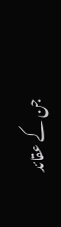جن کے عقائد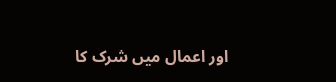اور اعمال میں شرک کا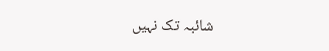شائبہ تک نہیں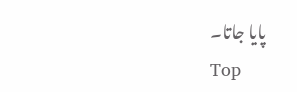پایا جاتا۔
Top